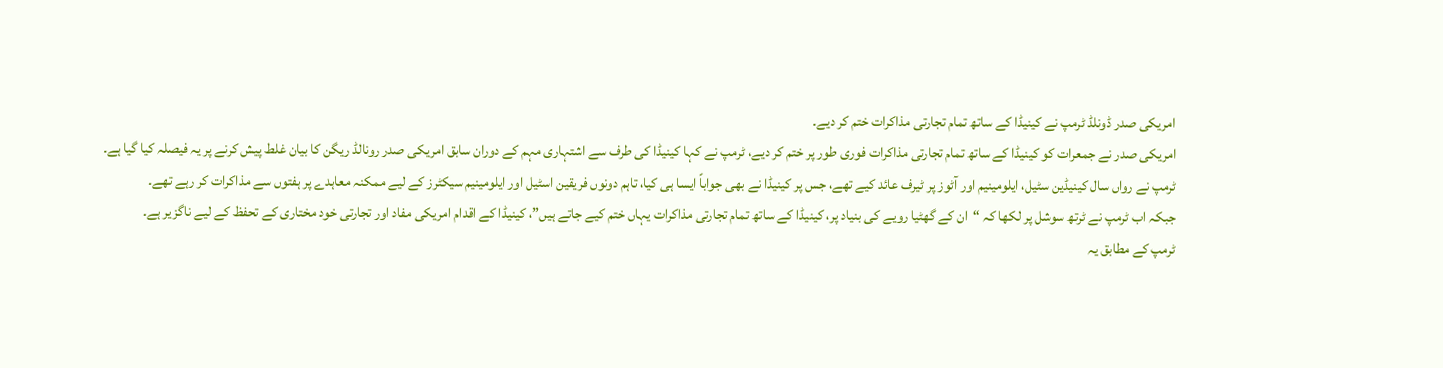امریکی صدر ڈونلڈ ٹرمپ نے کینیڈا کے ساتھ تمام تجارتی مذاکرات ختم کر دیے۔
امریکی صدر نے جمعرات کو کینیڈا کے ساتھ تمام تجارتی مذاکرات فوری طور پر ختم کر دیے، ٹرمپ نے کہا کینیڈا کی طرف سے اشتہاری مہم کے دوران سابق امریکی صدر رونالڈ ریگن کا بیان غلط پیش کرنے پر یہ فیصلہ کیا گیا ہے۔
ٹرمپ نے رواں سال کینیڈین سٹیل، ایلومینیم اور آٹوز پر ٹیرف عائد کیے تھے، جس پر کینیڈا نے بھی جواباً ایسا ہی کیا، تاہم دونوں فریقین اسٹیل اور ایلومینیم سیکٹرز کے لیے ممکنہ معاہدے پر ہفتوں سے مذاکرات کر رہے تھے۔
جبکہ اب ٹرمپ نے ٹرتھ سوشل پر لکھا کہ “ان کے گھٹیا رویے کی بنیاد پر، کینیڈا کے ساتھ تمام تجارتی مذاکرات یہاں ختم کیے جاتے ہیں”، کینیڈا کے اقدام امریکی مفاد اور تجارتی خود مختاری کے تحفظ کے لیے ناگزیر ہے۔
ٹرمپ کے مطابق یہ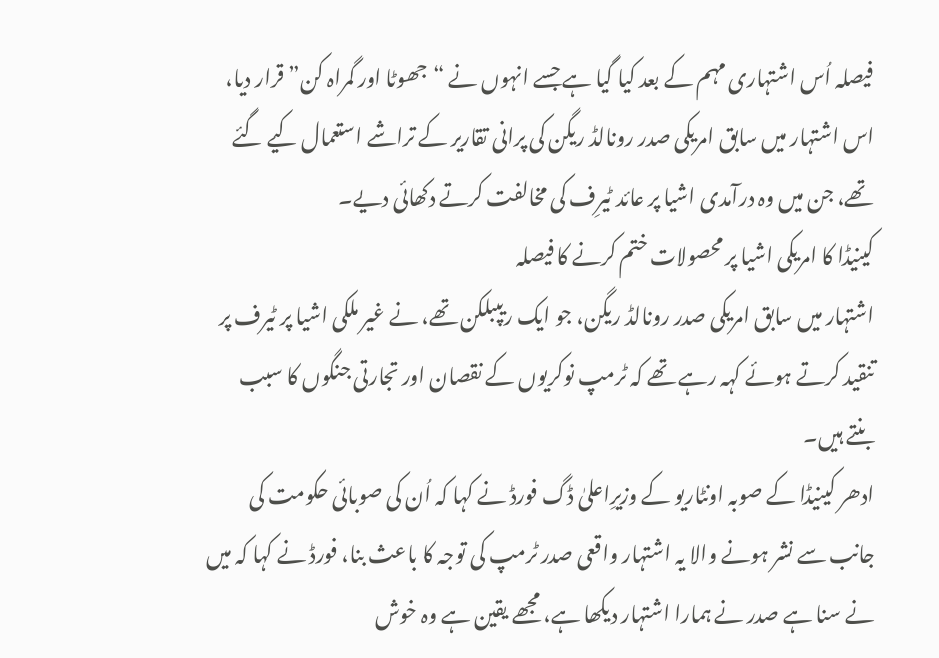فیصلہ اُس اشتہاری مہم کے بعد کیا گیا ہے جسے انہوں نے “جھوٹا اور گمراہ کن” قرار دیا، اس اشتہار میں سابق امریکی صدر رونالڈ ریگن کی پرانی تقاریر کے تراشے استعمال کیے گئے تھے، جن میں وہ درآمدی اشیا پر عائد ٹیرِف کی مخالفت کرتے دکھائی دیے۔
کینیڈا کا امریکی اشیا پر محصولات ختم کرنے کا فیصلہ
اشتہار میں سابق امریکی صدر رونالڈ ریگن، جو ایک ریپبلکن تھے، نے غیر ملکی اشیا پر ٹیرف پر تنقید کرتے ہوئے کہہ رہے تھے کہ ٹرمپ نوکریوں کے نقصان اور تجارتی جنگوں کا سبب بنتے ہیں۔
ادھر کینیڈا کے صوبہ اونٹاریو کے وزیرِاعلیٰ ڈگ فورڈ نے کہا کہ اُن کی صوبائی حکومت کی جانب سے نشر ہونے والا یہ اشتہار واقعی صدر ٹرمپ کی توجہ کا باعث بنا، فورڈ نے کہا کہ میں نے سنا ہے صدر نے ہمارا اشتہار دیکھا ہے، مجھے یقین ہے وہ خوش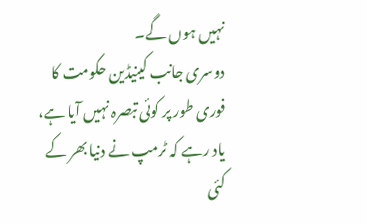نہیں ہوں گے۔
دوسری جانب کینیڈین حکومت کا فوری طور پر کوئی تبصرہ نہیں آیا ہے، یاد رہے کہ ٹرمپ نے دنیا بھر کے کئی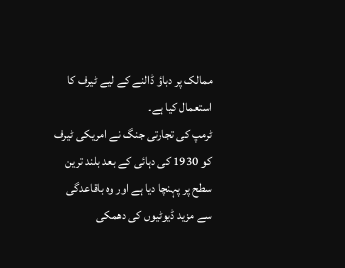ممالک پر دباؤ ڈالنے کے لیے ٹیرف کا استعمال کیا ہے۔
ٹرمپ کی تجارتی جنگ نے امریکی ٹیرف کو 1930 کی دہائی کے بعد بلند ترین سطح پر پہنچا دیا ہے اور وہ باقاعدگی سے مزید ڈیوٹیوں کی دھمکی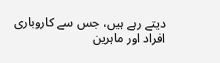دیتے رہے ہیں، جس سے کاروباری افراد اور ماہرین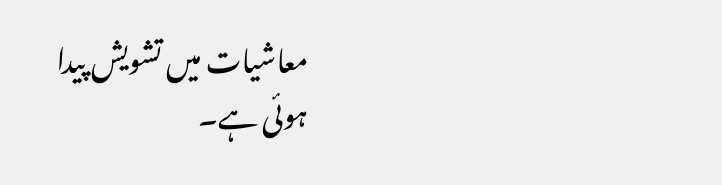معاشیات میں تشویش پیدا ہوئی ہے۔